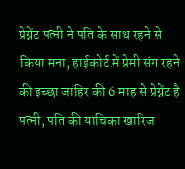प्रेग्नेंट पत्नी ने पति के साथ रहने से किया मना, हाईकोर्ट में प्रेमी संग रहने की इच्छा जाहिर की 6 माह से प्रेग्नेंट है पत्नी, पति की याचिका खारिज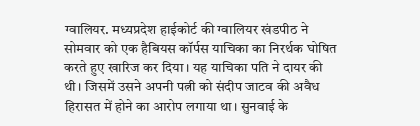ग्वालियर. मध्यप्रदेश हाईकोर्ट की ग्वालियर खंडपीठ ने सोमवार को एक हैबियस कॉर्पस याचिका का निरर्थक घोषित करते हुए खारिज कर दिया। यह याचिका पति ने दायर की थी। जिसमें उसने अपनी पत्नी को संदीप जाटव की अवैध हिरासत में होने का आरोप लगाया था। सुनवाई के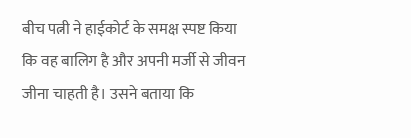बीच पत्नी ने हाईकोर्ट के समक्ष स्पष्ट किया कि वह बालिग है और अपनी मर्जी से जीवन जीना चाहती है। उसने बताया कि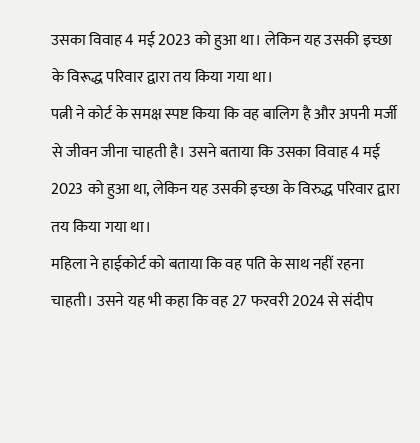उसका विवाह 4 मई 2023 को हुआ था। लेकिन यह उसकी इच्छा के विरूद्ध परिवार द्वारा तय किया गया था।
पत्नी ने कोर्ट के समक्ष स्पष्ट किया कि वह बालिग है और अपनी मर्जी से जीवन जीना चाहती है। उसने बताया कि उसका विवाह 4 मई 2023 को हुआ था, लेकिन यह उसकी इच्छा के विरुद्ध परिवार द्वारा तय किया गया था।
महिला ने हाईकोर्ट को बताया कि वह पति के साथ नहीं रहना चाहती। उसने यह भी कहा कि वह 27 फरवरी 2024 से संदीप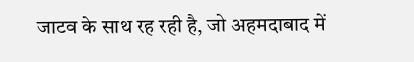जाटव के साथ रह रही है, जो अहमदाबाद में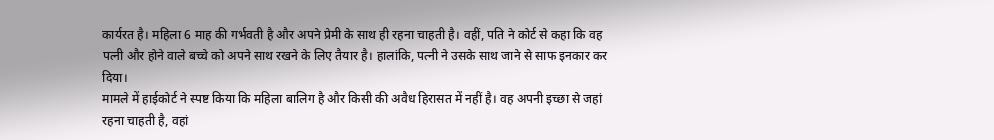कार्यरत है। महिला 6 माह की गर्भवती है और अपने प्रेमी के साथ ही रहना चाहती है। वहीं, पति ने कोर्ट से कहा कि वह पत्नी और होने वाले बच्चे को अपने साथ रखने के लिए तैयार है। हालांकि, पत्नी ने उसके साथ जाने से साफ इनकार कर दिया।
मामले में हाईकोर्ट ने स्पष्ट किया कि महिला बालिग है और किसी की अवैध हिरासत में नहीं है। वह अपनी इच्छा से जहां रहना चाहती है, वहां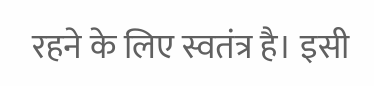रहने के लिए स्वतंत्र है। इसी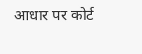आधार पर कोर्ट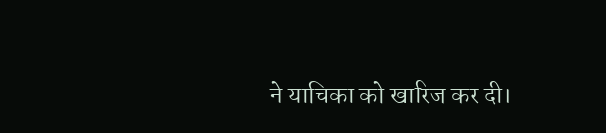ने याचिका को खारिज कर दी।